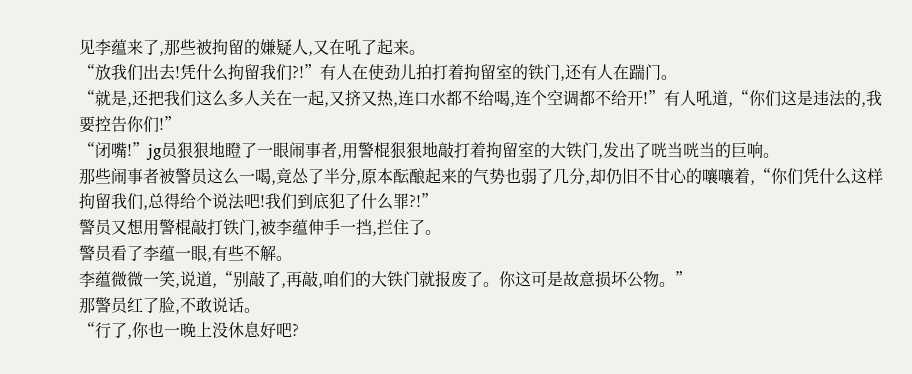见李蕴来了,那些被拘留的嫌疑人,又在吼了起来。
“放我们出去!凭什么拘留我们?!”有人在使劲儿拍打着拘留室的铁门,还有人在踹门。
“就是,还把我们这么多人关在一起,又挤又热,连口水都不给喝,连个空调都不给开!”有人吼道,“你们这是违法的,我要控告你们!”
“闭嘴!”jg员狠狠地瞪了一眼闹事者,用警棍狠狠地敲打着拘留室的大铁门,发出了咣当咣当的巨响。
那些闹事者被警员这么一喝,竟怂了半分,原本酝酿起来的气势也弱了几分,却仍旧不甘心的嚷嚷着,“你们凭什么这样拘留我们,总得给个说法吧!我们到底犯了什么罪?!”
警员又想用警棍敲打铁门,被李蕴伸手一挡,拦住了。
警员看了李蕴一眼,有些不解。
李蕴微微一笑,说道,“别敲了,再敲,咱们的大铁门就报废了。你这可是故意损坏公物。”
那警员红了脸,不敢说话。
“行了,你也一晚上没休息好吧?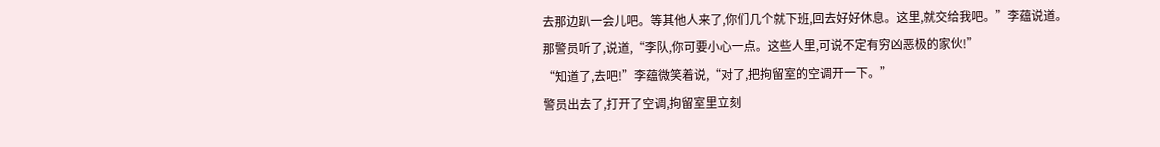去那边趴一会儿吧。等其他人来了,你们几个就下班,回去好好休息。这里,就交给我吧。”李蕴说道。
那警员听了,说道,“李队,你可要小心一点。这些人里,可说不定有穷凶恶极的家伙!”
“知道了,去吧!”李蕴微笑着说,“对了,把拘留室的空调开一下。”
警员出去了,打开了空调,拘留室里立刻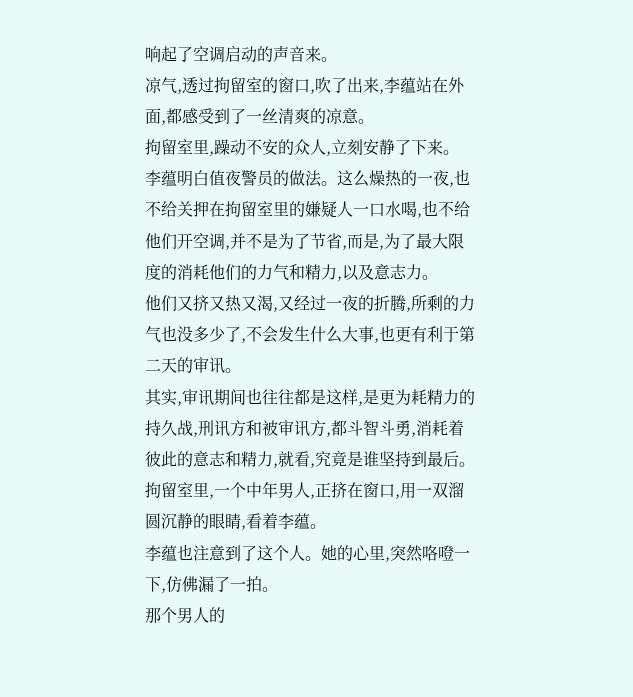响起了空调启动的声音来。
凉气,透过拘留室的窗口,吹了出来,李蕴站在外面,都感受到了一丝清爽的凉意。
拘留室里,躁动不安的众人,立刻安静了下来。
李蕴明白值夜警员的做法。这么燥热的一夜,也不给关押在拘留室里的嫌疑人一口水喝,也不给他们开空调,并不是为了节省,而是,为了最大限度的消耗他们的力气和精力,以及意志力。
他们又挤又热又渴,又经过一夜的折腾,所剩的力气也没多少了,不会发生什么大事,也更有利于第二天的审讯。
其实,审讯期间也往往都是这样,是更为耗精力的持久战,刑讯方和被审讯方,都斗智斗勇,消耗着彼此的意志和精力,就看,究竟是谁坚持到最后。
拘留室里,一个中年男人,正挤在窗口,用一双溜圆沉静的眼睛,看着李蕴。
李蕴也注意到了这个人。她的心里,突然咯噔一下,仿佛漏了一拍。
那个男人的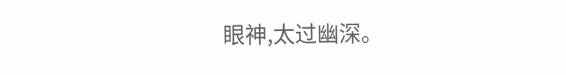眼神,太过幽深。